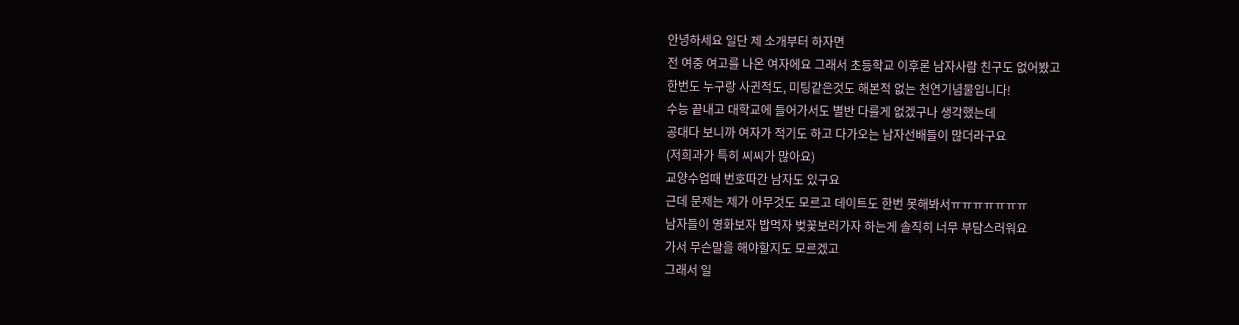안녕하세요 일단 제 소개부터 하자면
전 여중 여고를 나온 여자에요 그래서 초등학교 이후론 남자사람 친구도 없어봤고
한번도 누구랑 사귄적도, 미팅같은것도 해본적 없는 천연기념물입니다!
수능 끝내고 대학교에 들어가서도 별반 다를게 없겠구나 생각했는데
공대다 보니까 여자가 적기도 하고 다가오는 남자선배들이 많더라구요
(저희과가 특히 씨씨가 많아요)
교양수업때 번호따간 남자도 있구요
근데 문제는 제가 아무것도 모르고 데이트도 한번 못해봐서ㅠㅠㅠㅠㅠㅠㅠ
남자들이 영화보자 밥먹자 벚꽃보러가자 하는게 솔직히 너무 부담스러워요
가서 무슨말을 해야할지도 모르겠고
그래서 일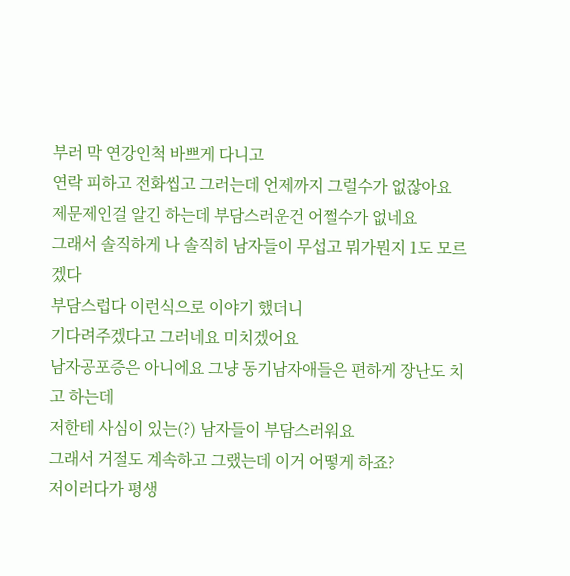부러 막 연강인척 바쁘게 다니고
연락 피하고 전화씹고 그러는데 언제까지 그럴수가 없잖아요
제문제인걸 알긴 하는데 부담스러운건 어쩔수가 없네요
그래서 솔직하게 나 솔직히 남자들이 무섭고 뭐가뭔지 1도 모르겠다
부담스럽다 이런식으로 이야기 했더니
기다려주겠다고 그러네요 미치겠어요
남자공포증은 아니에요 그냥 동기남자애들은 편하게 장난도 치고 하는데
저한테 사심이 있는(?) 남자들이 부담스러워요
그래서 거절도 계속하고 그랬는데 이거 어떻게 하죠?
저이러다가 평생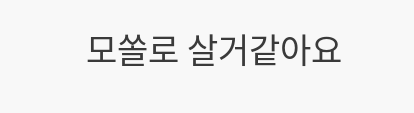모쏠로 살거같아요